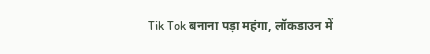Tik Tok बनाना पड़ा महंगा, लॉकडाउन में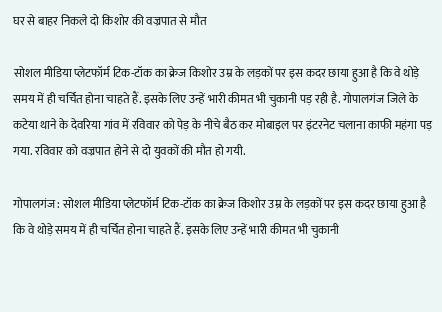घर से बाहर निकले दो किशोर की वज्रपात से मौत

सोशल मीडिया प्लेटफॉर्म टिक-टॉक का क्रेज किशोर उम्र के लड़कों पर इस कदर छाया हुआ है कि वे थोड़े समय में ही चर्चित होना चाहते हैं. इसके लिए उन्हें भारी कीमत भी चुकानी पड़ रही है. गोपालगंज जिले के कटेया थाने के देवरिया गांव में रविवार को पेड़ के नीचे बैठ कर मोबाइल पर इंटरनेट चलाना काफी महंगा पड़ गया. रविवार को वज्रपात होने से दो युवकों की मौत हो गयी.

गोपालगंज : सोशल मीडिया प्लेटफॉर्म टिक-टॉक का क्रेज किशोर उम्र के लड़कों पर इस कदर छाया हुआ है कि वे थोड़े समय में ही चर्चित होना चाहते हैं. इसके लिए उन्हें भारी कीमत भी चुकानी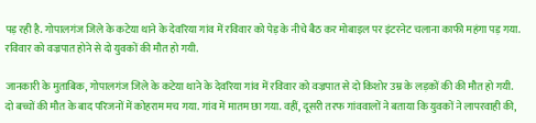पड़ रही है. गोपालगंज जिले के कटेया थाने के देवरिया गांव में रविवार को पेड़ के नीचे बैठ कर मोबाइल पर इंटरनेट चलाना काफी महंगा पड़ गया. रविवार को वज्रपात होने से दो युवकों की मौत हो गयी.

जानकारी के मुताबिक, गोपालगंज जिले के कटेया थाने के देवरिया गांव में रविवार को वज्रपात से दो किशोर उम्र के लड़कों की की मौत हो गयी. दो बच्चों की मौत के बाद परिजनों में कोहराम मच गया. गांव में मातम छा गया. वहीं, दूसरी तरफ गांववालों ने बताया कि युवकों ने लापरवाही की,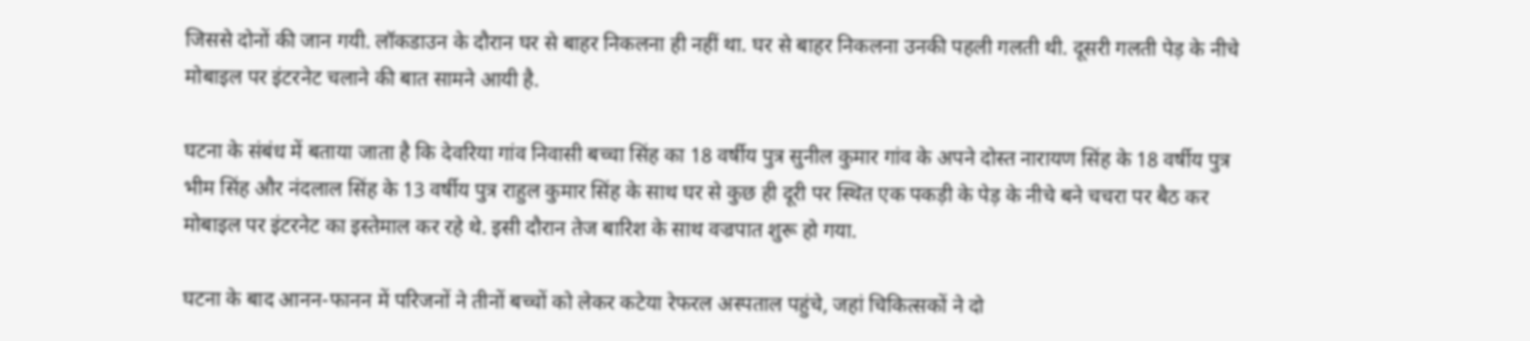जिससे दोनों की जान गयी. लॉकडाउन के दौरान घर से बाहर निकलना ही नहीं था. घर से बाहर निकलना उनकी पहली गलती थी. दूसरी गलती पेड़ के नीचे मोबाइल पर इंटरनेट चलाने की बात सामने आयी है.

घटना के संबंध में बताया जाता है कि देवरिया गांव निवासी बच्चा सिंह का 18 वर्षीय पुत्र सुनील कुमार गांव के अपने दोस्त नारायण सिंह के 18 वर्षीय पुत्र भीम सिंह और नंदलाल सिंह के 13 वर्षीय पुत्र राहुल कुमार सिंह के साथ घर से कुछ ही दूरी पर स्थित एक पकड़ी के पेड़ के नीचे बने चचरा पर बैठ कर मोबाइल पर इंटरनेट का इस्तेमाल कर रहे थे. इसी दौरान तेज बारिश के साथ वज्रपात शुरू हो गया.

घटना के बाद आनन-फानन में परिजनों ने तीनों बच्चों को लेकर कटेया रेफरल अस्पताल पहुंचे, जहां चिकित्सकों ने दो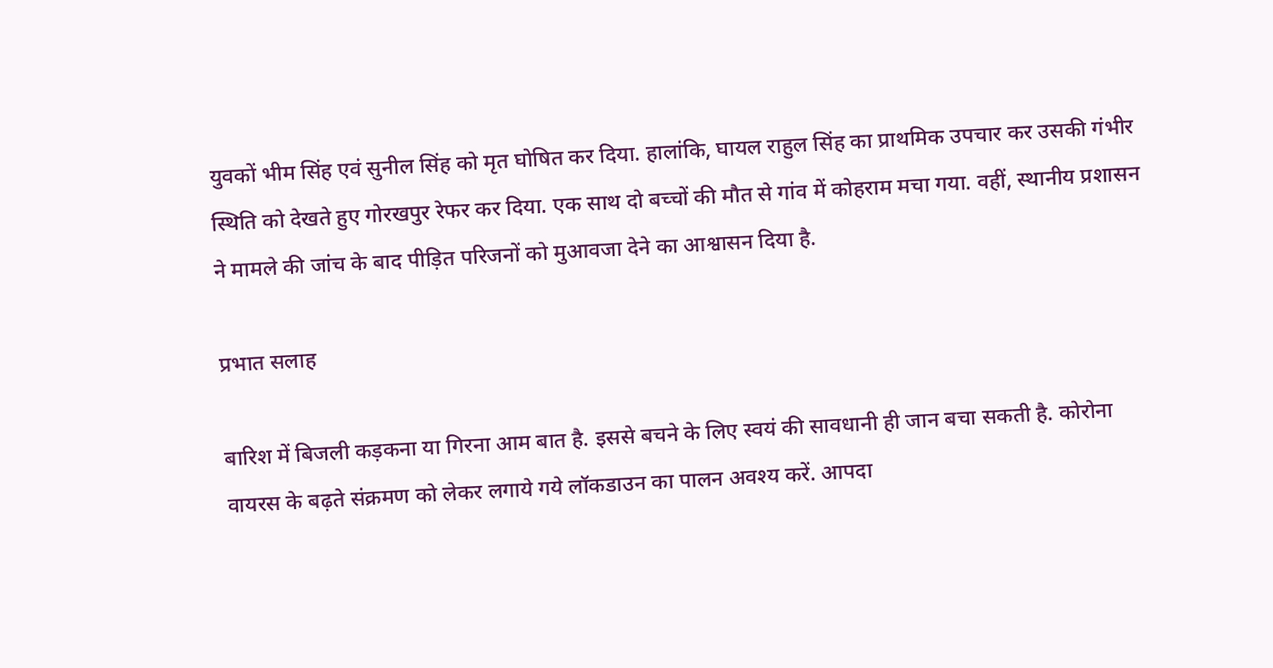युवकों भीम सिंह एवं सुनील सिंह को मृत घोषित कर दिया. हालांकि, घायल राहुल सिंह का प्राथमिक उपचार कर उसकी गंभीर स्थिति को देखते हुए गोरखपुर रेफर कर दिया. एक साथ दो बच्चों की मौत से गांव में कोहराम मचा गया. वहीं, स्थानीय प्रशासन ने मामले की जांच के बाद पीड़ित परिजनों को मुआवजा देने का आश्वासन दिया है.

प्रभात सलाह

बारिश में बिजली कड़कना या गिरना आम बात है. इससे बचने के लिए स्वयं की सावधानी ही जान बचा सकती है. कोरोना वायरस के बढ़ते संक्रमण को लेकर लगाये गये लॉकडाउन का पालन अवश्य करें. आपदा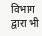विभाग द्वारा भी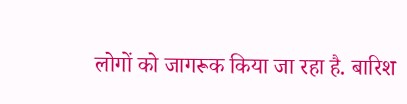लोगों को जागरूक किया जा रहा है. बारिश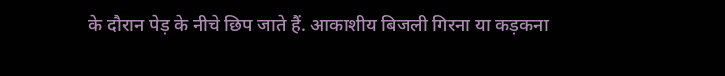के दौरान पेड़ के नीचे छिप जाते हैं. आकाशीय बिजली गिरना या कड़कना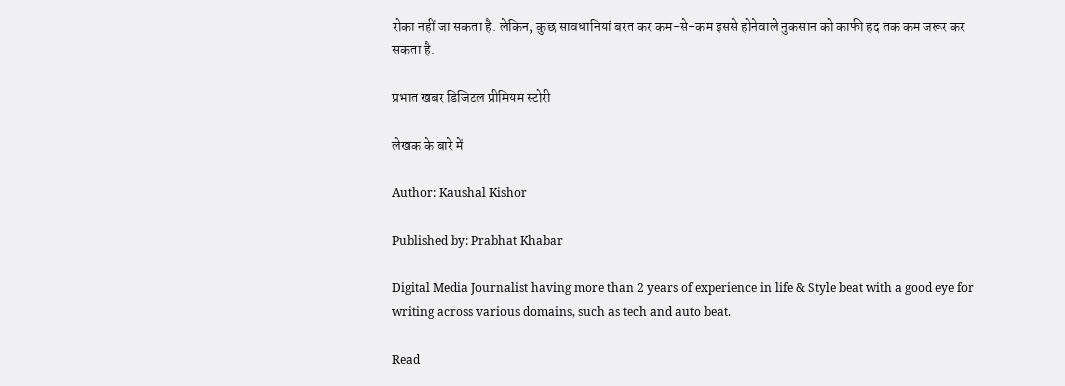रोका नहीं जा सकता है. लेकिन, कुछ सावधानियां बरत कर कम-से-कम इससे होनेवाले नुकसान को काफी हद तक कम जरूर कर सकता है.

प्रभात खबर डिजिटल प्रीमियम स्टोरी

लेखक के बारे में

Author: Kaushal Kishor

Published by: Prabhat Khabar

Digital Media Journalist having more than 2 years of experience in life & Style beat with a good eye for writing across various domains, such as tech and auto beat.

Read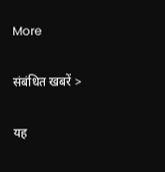More

संबंधित खबरें >

यह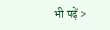भी पढ़ें >